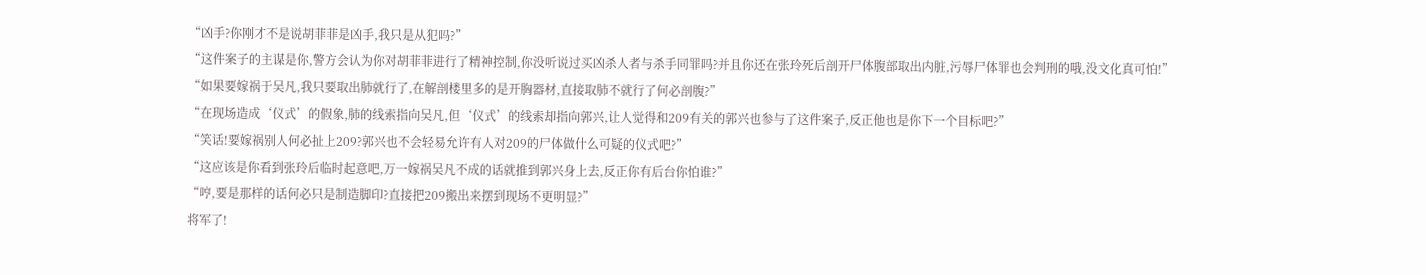“凶手?你刚才不是说胡菲菲是凶手,我只是从犯吗?”
“这件案子的主谋是你,警方会认为你对胡菲菲进行了精神控制,你没听说过买凶杀人者与杀手同罪吗?并且你还在张玲死后剖开尸体腹部取出内脏,污辱尸体罪也会判刑的哦,没文化真可怕!”
“如果要嫁祸于吴凡,我只要取出肺就行了,在解剖楼里多的是开胸器材,直接取肺不就行了何必剖腹?”
“在现场造成‘仪式’的假象,肺的线索指向吴凡,但‘仪式’的线索却指向郭兴,让人觉得和209有关的郭兴也参与了这件案子,反正他也是你下一个目标吧?”
“笑话!要嫁祸别人何必扯上209?郭兴也不会轻易允许有人对209的尸体做什么可疑的仪式吧?”
“这应该是你看到张玲后临时起意吧,万一嫁祸吴凡不成的话就推到郭兴身上去,反正你有后台你怕谁?”
“哼,要是那样的话何必只是制造脚印?直接把209搬出来摆到现场不更明显?”
将军了!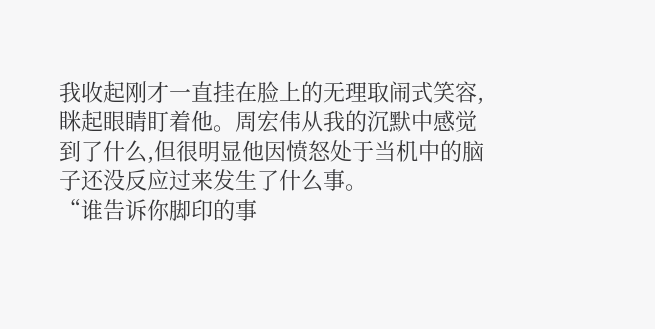我收起刚才一直挂在脸上的无理取闹式笑容,眯起眼睛盯着他。周宏伟从我的沉默中感觉到了什么,但很明显他因愤怒处于当机中的脑子还没反应过来发生了什么事。
“谁告诉你脚印的事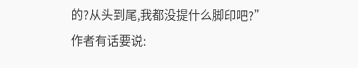的?从头到尾,我都没提什么脚印吧?”
作者有话要说: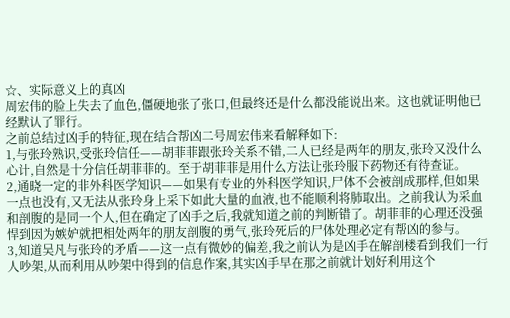☆、实际意义上的真凶
周宏伟的脸上失去了血色,僵硬地张了张口,但最终还是什么都没能说出来。这也就证明他已经默认了罪行。
之前总结过凶手的特征,现在结合帮凶二号周宏伟来看解释如下:
1,与张玲熟识,受张玲信任——胡菲菲跟张玲关系不错,二人已经是两年的朋友,张玲又没什么心计,自然是十分信任胡菲菲的。至于胡菲菲是用什么方法让张玲服下药物还有待查证。
2,通晓一定的非外科医学知识——如果有专业的外科医学知识,尸体不会被剖成那样,但如果一点也没有,又无法从张玲身上采下如此大量的血液,也不能顺利将肺取出。之前我认为采血和剖腹的是同一个人,但在确定了凶手之后,我就知道之前的判断错了。胡菲菲的心理还没强悍到因为嫉妒就把相处两年的朋友剖腹的勇气,张玲死后的尸体处理必定有帮凶的参与。
3,知道吴凡与张玲的矛盾——这一点有微妙的偏差,我之前认为是凶手在解剖楼看到我们一行人吵架,从而利用从吵架中得到的信息作案,其实凶手早在那之前就计划好利用这个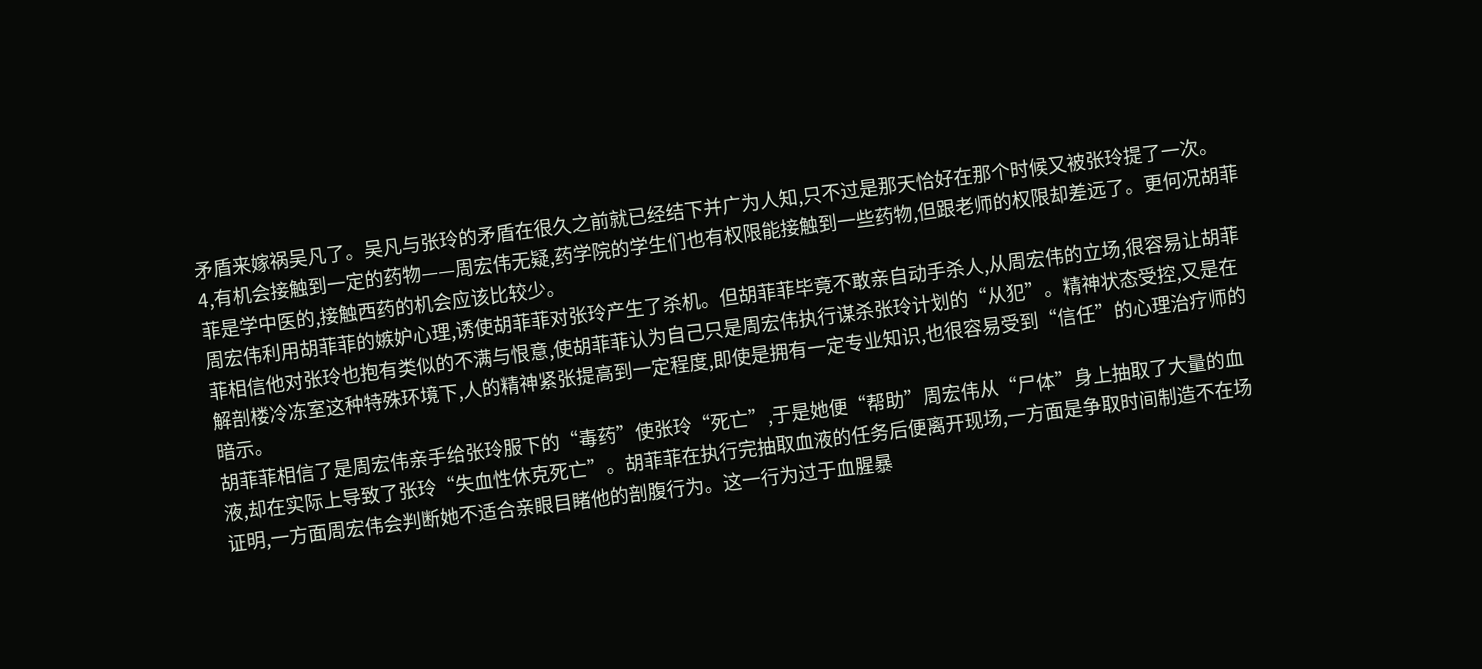矛盾来嫁祸吴凡了。吴凡与张玲的矛盾在很久之前就已经结下并广为人知,只不过是那天恰好在那个时候又被张玲提了一次。
4,有机会接触到一定的药物——周宏伟无疑,药学院的学生们也有权限能接触到一些药物,但跟老师的权限却差远了。更何况胡菲菲是学中医的,接触西药的机会应该比较少。
周宏伟利用胡菲菲的嫉妒心理,诱使胡菲菲对张玲产生了杀机。但胡菲菲毕竟不敢亲自动手杀人,从周宏伟的立场,很容易让胡菲菲相信他对张玲也抱有类似的不满与恨意,使胡菲菲认为自己只是周宏伟执行谋杀张玲计划的“从犯”。精神状态受控,又是在解剖楼冷冻室这种特殊环境下,人的精神紧张提高到一定程度,即使是拥有一定专业知识,也很容易受到“信任”的心理治疗师的暗示。
胡菲菲相信了是周宏伟亲手给张玲服下的“毒药”使张玲“死亡”,于是她便“帮助”周宏伟从“尸体”身上抽取了大量的血液,却在实际上导致了张玲“失血性休克死亡”。胡菲菲在执行完抽取血液的任务后便离开现场,一方面是争取时间制造不在场证明,一方面周宏伟会判断她不适合亲眼目睹他的剖腹行为。这一行为过于血腥暴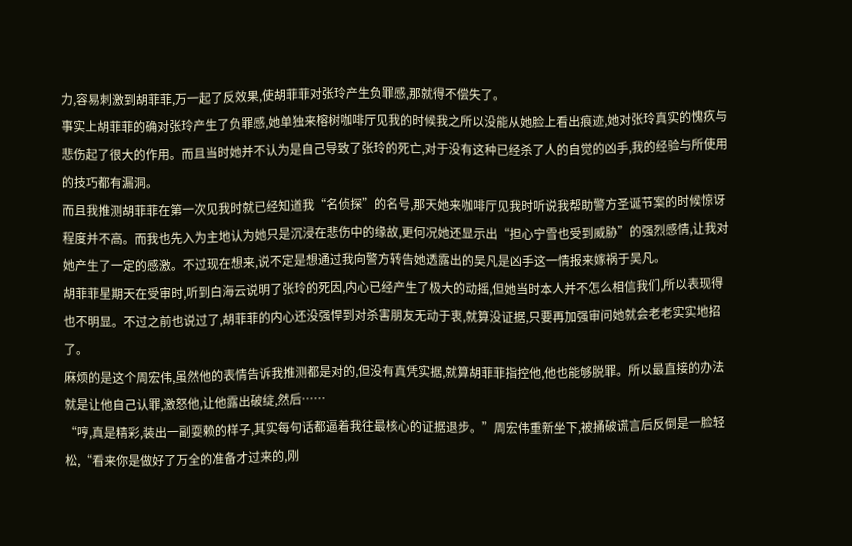力,容易刺激到胡菲菲,万一起了反效果,使胡菲菲对张玲产生负罪感,那就得不偿失了。
事实上胡菲菲的确对张玲产生了负罪感,她单独来榕树咖啡厅见我的时候我之所以没能从她脸上看出痕迹,她对张玲真实的愧疚与悲伤起了很大的作用。而且当时她并不认为是自己导致了张玲的死亡,对于没有这种已经杀了人的自觉的凶手,我的经验与所使用的技巧都有漏洞。
而且我推测胡菲菲在第一次见我时就已经知道我“名侦探”的名号,那天她来咖啡厅见我时听说我帮助警方圣诞节案的时候惊讶程度并不高。而我也先入为主地认为她只是沉浸在悲伤中的缘故,更何况她还显示出“担心宁雪也受到威胁”的强烈感情,让我对她产生了一定的感激。不过现在想来,说不定是想通过我向警方转告她透露出的吴凡是凶手这一情报来嫁祸于吴凡。
胡菲菲星期天在受审时,听到白海云说明了张玲的死因,内心已经产生了极大的动摇,但她当时本人并不怎么相信我们,所以表现得也不明显。不过之前也说过了,胡菲菲的内心还没强悍到对杀害朋友无动于衷,就算没证据,只要再加强审问她就会老老实实地招了。
麻烦的是这个周宏伟,虽然他的表情告诉我推测都是对的,但没有真凭实据,就算胡菲菲指控他,他也能够脱罪。所以最直接的办法就是让他自己认罪,激怒他,让他露出破绽,然后……
“哼,真是精彩,装出一副耍赖的样子,其实每句话都逼着我往最核心的证据退步。”周宏伟重新坐下,被捅破谎言后反倒是一脸轻松,“看来你是做好了万全的准备才过来的,刚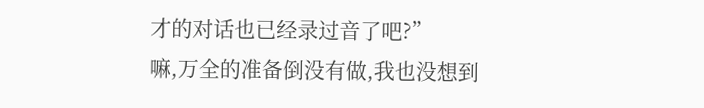才的对话也已经录过音了吧?”
嘛,万全的准备倒没有做,我也没想到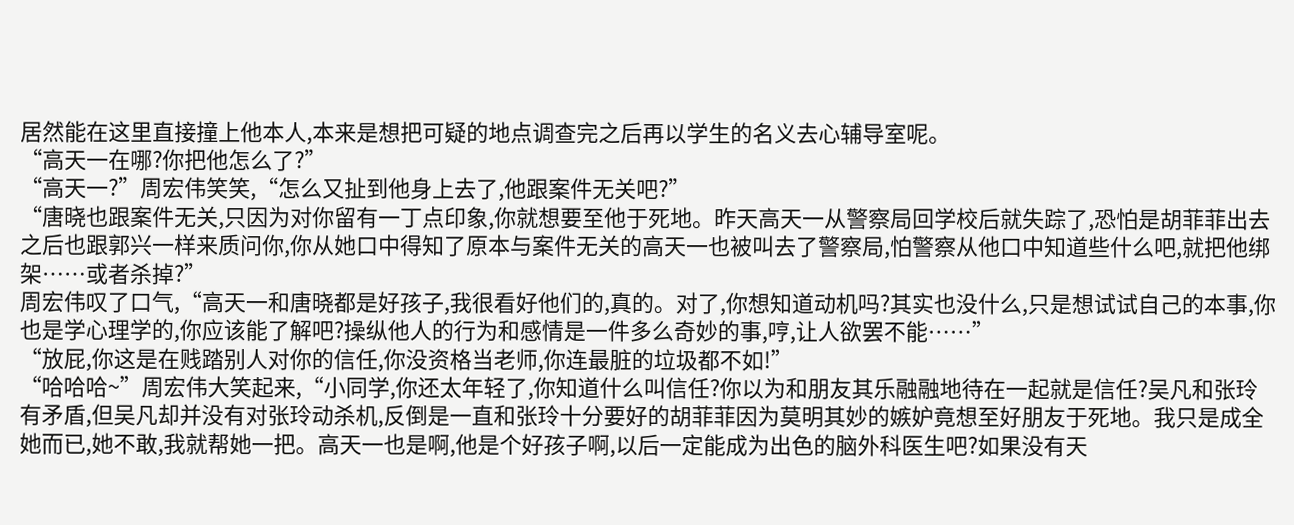居然能在这里直接撞上他本人,本来是想把可疑的地点调查完之后再以学生的名义去心辅导室呢。
“高天一在哪?你把他怎么了?”
“高天一?”周宏伟笑笑,“怎么又扯到他身上去了,他跟案件无关吧?”
“唐晓也跟案件无关,只因为对你留有一丁点印象,你就想要至他于死地。昨天高天一从警察局回学校后就失踪了,恐怕是胡菲菲出去之后也跟郭兴一样来质问你,你从她口中得知了原本与案件无关的高天一也被叫去了警察局,怕警察从他口中知道些什么吧,就把他绑架……或者杀掉?”
周宏伟叹了口气,“高天一和唐晓都是好孩子,我很看好他们的,真的。对了,你想知道动机吗?其实也没什么,只是想试试自己的本事,你也是学心理学的,你应该能了解吧?操纵他人的行为和感情是一件多么奇妙的事,哼,让人欲罢不能……”
“放屁,你这是在贱踏别人对你的信任,你没资格当老师,你连最脏的垃圾都不如!”
“哈哈哈~”周宏伟大笑起来,“小同学,你还太年轻了,你知道什么叫信任?你以为和朋友其乐融融地待在一起就是信任?吴凡和张玲有矛盾,但吴凡却并没有对张玲动杀机,反倒是一直和张玲十分要好的胡菲菲因为莫明其妙的嫉妒竟想至好朋友于死地。我只是成全她而已,她不敢,我就帮她一把。高天一也是啊,他是个好孩子啊,以后一定能成为出色的脑外科医生吧?如果没有天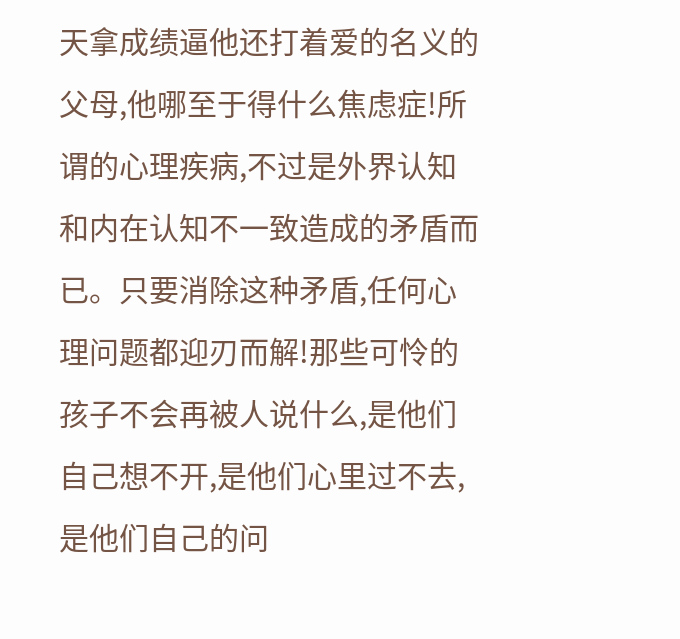天拿成绩逼他还打着爱的名义的父母,他哪至于得什么焦虑症!所谓的心理疾病,不过是外界认知和内在认知不一致造成的矛盾而已。只要消除这种矛盾,任何心理问题都迎刃而解!那些可怜的孩子不会再被人说什么,是他们自己想不开,是他们心里过不去,是他们自己的问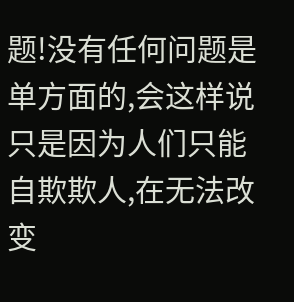题!没有任何问题是单方面的,会这样说只是因为人们只能自欺欺人,在无法改变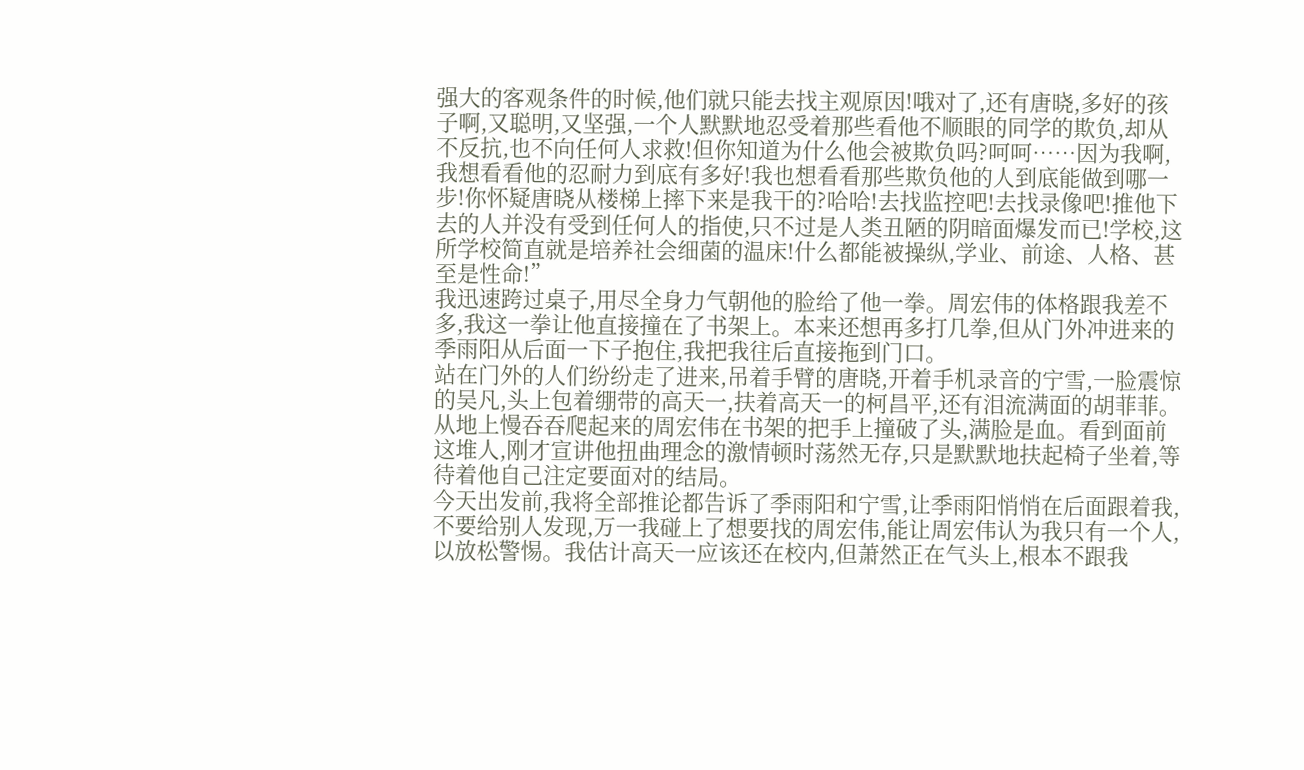强大的客观条件的时候,他们就只能去找主观原因!哦对了,还有唐晓,多好的孩子啊,又聪明,又坚强,一个人默默地忍受着那些看他不顺眼的同学的欺负,却从不反抗,也不向任何人求救!但你知道为什么他会被欺负吗?呵呵……因为我啊,我想看看他的忍耐力到底有多好!我也想看看那些欺负他的人到底能做到哪一步!你怀疑唐晓从楼梯上摔下来是我干的?哈哈!去找监控吧!去找录像吧!推他下去的人并没有受到任何人的指使,只不过是人类丑陋的阴暗面爆发而已!学校,这所学校简直就是培养社会细菌的温床!什么都能被操纵,学业、前途、人格、甚至是性命!”
我迅速跨过桌子,用尽全身力气朝他的脸给了他一拳。周宏伟的体格跟我差不多,我这一拳让他直接撞在了书架上。本来还想再多打几拳,但从门外冲进来的季雨阳从后面一下子抱住,我把我往后直接拖到门口。
站在门外的人们纷纷走了进来,吊着手臂的唐晓,开着手机录音的宁雪,一脸震惊的吴凡,头上包着绷带的高天一,扶着高天一的柯昌平,还有泪流满面的胡菲菲。
从地上慢吞吞爬起来的周宏伟在书架的把手上撞破了头,满脸是血。看到面前这堆人,刚才宣讲他扭曲理念的激情顿时荡然无存,只是默默地扶起椅子坐着,等待着他自己注定要面对的结局。
今天出发前,我将全部推论都告诉了季雨阳和宁雪,让季雨阳悄悄在后面跟着我,不要给别人发现,万一我碰上了想要找的周宏伟,能让周宏伟认为我只有一个人,以放松警惕。我估计高天一应该还在校内,但萧然正在气头上,根本不跟我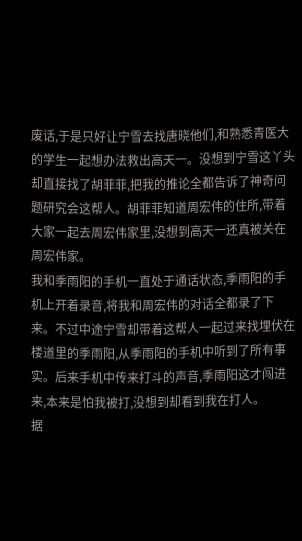废话,于是只好让宁雪去找唐晓他们,和熟悉青医大的学生一起想办法救出高天一。没想到宁雪这丫头却直接找了胡菲菲,把我的推论全都告诉了神奇问题研究会这帮人。胡菲菲知道周宏伟的住所,带着大家一起去周宏伟家里,没想到高天一还真被关在周宏伟家。
我和季雨阳的手机一直处于通话状态,季雨阳的手机上开着录音,将我和周宏伟的对话全都录了下来。不过中途宁雪却带着这帮人一起过来找埋伏在楼道里的季雨阳,从季雨阳的手机中听到了所有事实。后来手机中传来打斗的声音,季雨阳这才闯进来,本来是怕我被打,没想到却看到我在打人。
据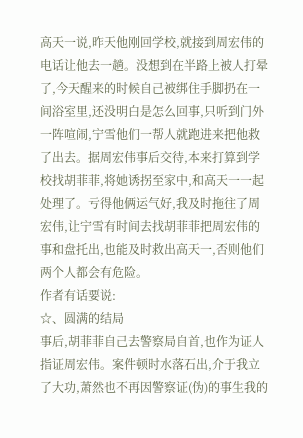高天一说,昨天他刚回学校,就接到周宏伟的电话让他去一趟。没想到在半路上被人打晕了,今天醒来的时候自己被绑住手脚扔在一间浴室里,还没明白是怎么回事,只听到门外一阵喧闹,宁雪他们一帮人就跑进来把他救了出去。据周宏伟事后交待,本来打算到学校找胡菲菲,将她诱拐至家中,和高天一一起处理了。亏得他俩运气好,我及时拖往了周宏伟,让宁雪有时间去找胡菲菲把周宏伟的事和盘托出,也能及时救出高天一,否则他们两个人都会有危险。
作者有话要说:
☆、圆满的结局
事后,胡菲菲自己去警察局自首,也作为证人指证周宏伟。案件顿时水落石出,介于我立了大功,萧然也不再因警察证(伪)的事生我的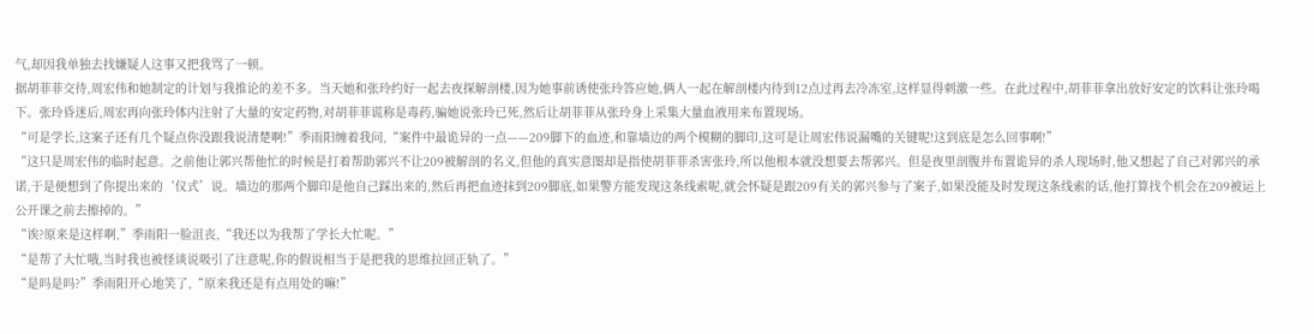气,却因我单独去找嫌疑人这事又把我骂了一顿。
据胡菲菲交待,周宏伟和她制定的计划与我推论的差不多。当天她和张玲约好一起去夜探解剖楼,因为她事前诱使张玲答应她,俩人一起在解剖楼内待到12点过再去冷冻室,这样显得刺激一些。在此过程中,胡菲菲拿出放好安定的饮料让张玲喝下。张玲昏迷后,周宏再向张玲体内注射了大量的安定药物,对胡菲菲谎称是毒药,骗她说张玲已死,然后让胡菲菲从张玲身上采集大量血液用来布置现场。
“可是学长,这案子还有几个疑点你没跟我说清楚啊!”季雨阳缠着我问,“案件中最诡异的一点——209脚下的血迹,和靠墙边的两个模糊的脚印,这可是让周宏伟说漏嘴的关键呢!这到底是怎么回事啊!”
“这只是周宏伟的临时起意。之前他让郭兴帮他忙的时候是打着帮助郭兴不让209被解剖的名义,但他的真实意图却是指使胡菲菲杀害张玲,所以他根本就没想要去帮郭兴。但是夜里剖腹并布置诡异的杀人现场时,他又想起了自己对郭兴的承诺,于是便想到了你提出来的‘仪式’说。墙边的那两个脚印是他自己踩出来的,然后再把血迹抹到209脚底,如果警方能发现这条线索呢,就会怀疑是跟209有关的郭兴参与了案子,如果没能及时发现这条线索的话,他打算找个机会在209被运上公开课之前去擦掉的。”
“诶?原来是这样啊,”季雨阳一脸沮丧,“我还以为我帮了学长大忙呢。”
“是帮了大忙哦,当时我也被怪谈说吸引了注意呢,你的假说相当于是把我的思维拉回正轨了。”
“是吗是吗?”季雨阳开心地笑了,“原来我还是有点用处的嘛!”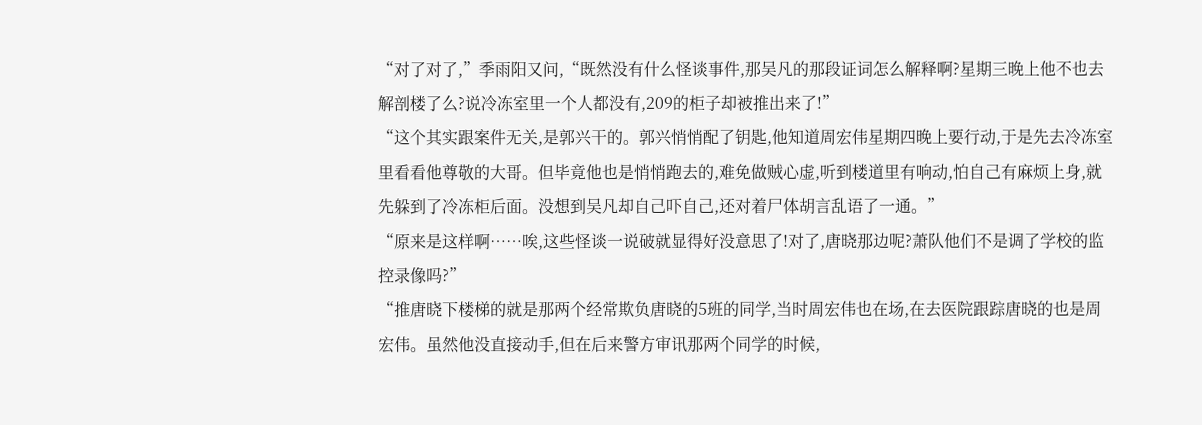“对了对了,”季雨阳又问,“既然没有什么怪谈事件,那吴凡的那段证词怎么解释啊?星期三晚上他不也去解剖楼了么?说冷冻室里一个人都没有,209的柜子却被推出来了!”
“这个其实跟案件无关,是郭兴干的。郭兴悄悄配了钥匙,他知道周宏伟星期四晚上要行动,于是先去冷冻室里看看他尊敬的大哥。但毕竟他也是悄悄跑去的,难免做贼心虚,听到楼道里有响动,怕自己有麻烦上身,就先躲到了冷冻柜后面。没想到吴凡却自己吓自己,还对着尸体胡言乱语了一通。”
“原来是这样啊……唉,这些怪谈一说破就显得好没意思了!对了,唐晓那边呢?萧队他们不是调了学校的监控录像吗?”
“推唐晓下楼梯的就是那两个经常欺负唐晓的5班的同学,当时周宏伟也在场,在去医院跟踪唐晓的也是周宏伟。虽然他没直接动手,但在后来警方审讯那两个同学的时候,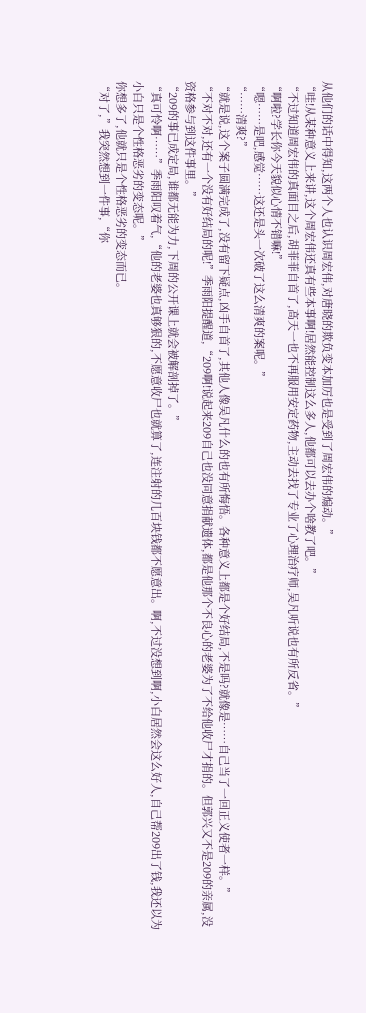从他们的话中得知,这两个人也认识周宏伟,对唐晓的欺负变本加厉也是受到了周宏伟的煽动。”
“哇!从某种意义上来讲,这个周宏伟还真有些本事啊!居然能控制这么多人,他都可以去办个啥教了吧。”
“不过知道周宏伟的真面目之后,胡菲菲自首了,高天一也不再服用安定药物,主动去找了专业了心理治疗师,吴凡听说也有所反省。”
“啊啦?学长你今天貌似心情不错嘛!”
“嗯……是吧,感觉……这还是头一次破了这么清爽的案呢。”
“……清爽?”
“就是说,这个案子圆满完成了,没有留下疑点,凶手自首了,其他人像吴凡什么的也有所悔悟。各种意义上都是个好结局,不是吗?就像是……自己当了一回正义使者一样。”
“不对不对,还有一个没有好结局的呢!”季雨阳提醒道,“209啊!说起来209自己也没同意捐献遗体,都是他那个不良心的老婆为了不给他收尸才捐的。但郭兴又不是209的亲属,没资格参与到这件事里。”
“209的事已成定局,谁都无能为力,下周的公开课上就会被解剖掉了。”
“真可怜啊……”季雨阳叹着气,“他的老婆也真够狠的,不愿意收尸也就算了,连注射的几百块钱都不愿意出。啊,不过没想到啊,小白居然会这么好人,自己帮209出了钱,我还以为小白只是个性格恶劣的变态呢。”
你想多了,他就只是个性格恶劣的变态而已。
“对了,”我突然想到一件事,“你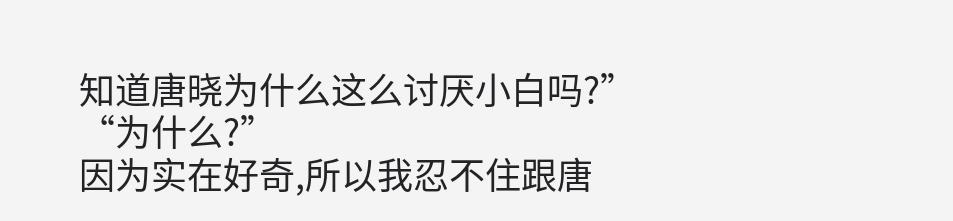知道唐晓为什么这么讨厌小白吗?”
“为什么?”
因为实在好奇,所以我忍不住跟唐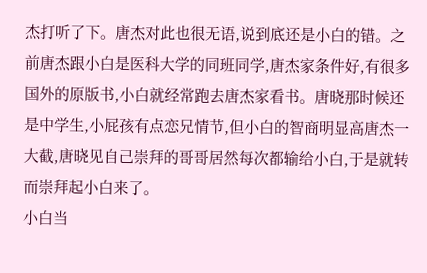杰打听了下。唐杰对此也很无语,说到底还是小白的错。之前唐杰跟小白是医科大学的同班同学,唐杰家条件好,有很多国外的原版书,小白就经常跑去唐杰家看书。唐晓那时候还是中学生,小屁孩有点恋兄情节,但小白的智商明显高唐杰一大截,唐晓见自己崇拜的哥哥居然每次都输给小白,于是就转而崇拜起小白来了。
小白当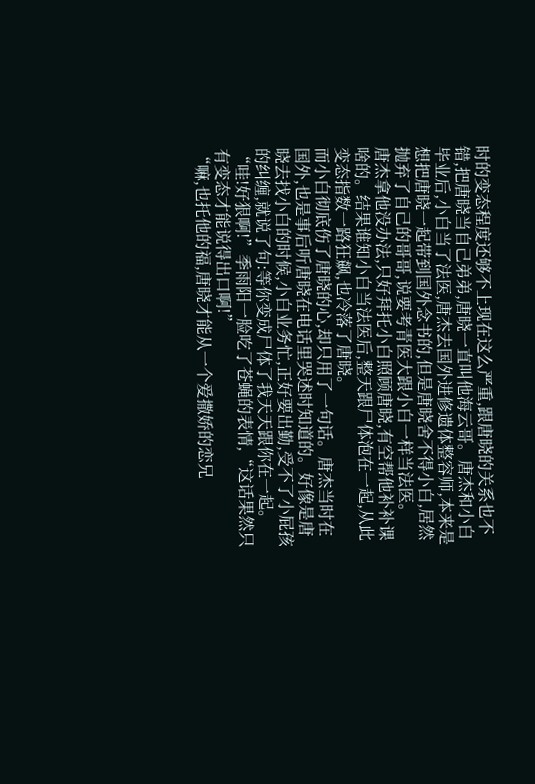时的变态程度还够不上现在这么严重,跟唐晓的关系也不错,把唐晓当自己弟弟,唐晓一直叫他海云哥。唐杰和小白毕业后,小白当了法医,唐杰去国外进修遗体整容师,本来是想把唐晓一起带到国外念书的,但是唐晓舍不得小白,居然抛弃了自己的哥哥,说要考青医大跟小白一样当法医。
唐杰拿他没办法,只好拜托小白照顾唐晓,有空帮他补补课啥的。结果谁知小白当法医后,整天跟尸体泡在一起,从此变态指数一路狂飙,也冷落了唐晓。
而小白彻底伤了唐晓的心,却只用了一句话。唐杰当时在国外,也是事后听唐晓在电话里哭述时知道的。好像是唐晓去找小白的时候,小白业务忙,正好要出勤,受不了小屁孩的纠缠,就说了句:等你变成尸体了我天天跟你在一起。
“哇!好狠啊!”季雨阳一脸吃了苍蝇的表情,“这话果然只有变态才能说得出口啊!”
“嘛,也托他的福,唐晓才能从一个爱撒娇的恋兄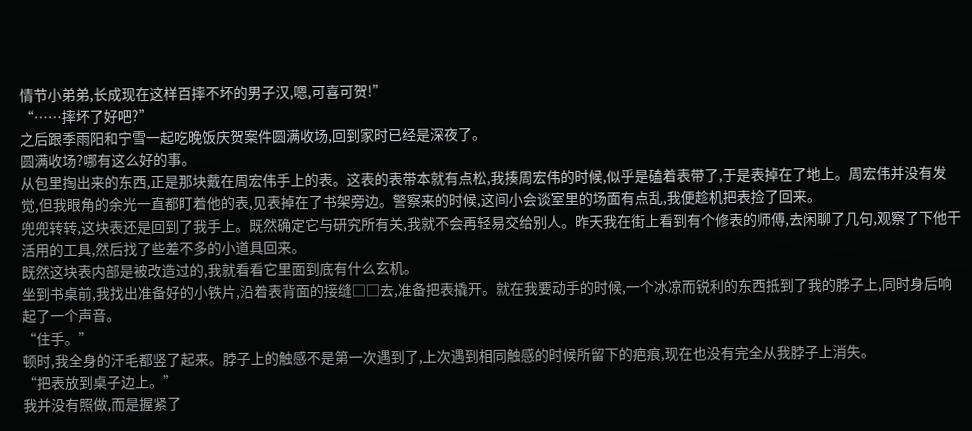情节小弟弟,长成现在这样百摔不坏的男子汉,嗯,可喜可贺!”
“……摔坏了好吧?”
之后跟季雨阳和宁雪一起吃晚饭庆贺案件圆满收场,回到家时已经是深夜了。
圆满收场?哪有这么好的事。
从包里掏出来的东西,正是那块戴在周宏伟手上的表。这表的表带本就有点松,我揍周宏伟的时候,似乎是磕着表带了,于是表掉在了地上。周宏伟并没有发觉,但我眼角的余光一直都盯着他的表,见表掉在了书架旁边。警察来的时候,这间小会谈室里的场面有点乱,我便趁机把表捡了回来。
兜兜转转,这块表还是回到了我手上。既然确定它与研究所有关,我就不会再轻易交给别人。昨天我在街上看到有个修表的师傅,去闲聊了几句,观察了下他干活用的工具,然后找了些差不多的小道具回来。
既然这块表内部是被改造过的,我就看看它里面到底有什么玄机。
坐到书桌前,我找出准备好的小铁片,沿着表背面的接缝□□去,准备把表撬开。就在我要动手的时候,一个冰凉而锐利的东西抵到了我的脖子上,同时身后响起了一个声音。
“住手。”
顿时,我全身的汗毛都竖了起来。脖子上的触感不是第一次遇到了,上次遇到相同触感的时候所留下的疤痕,现在也没有完全从我脖子上消失。
“把表放到桌子边上。”
我并没有照做,而是握紧了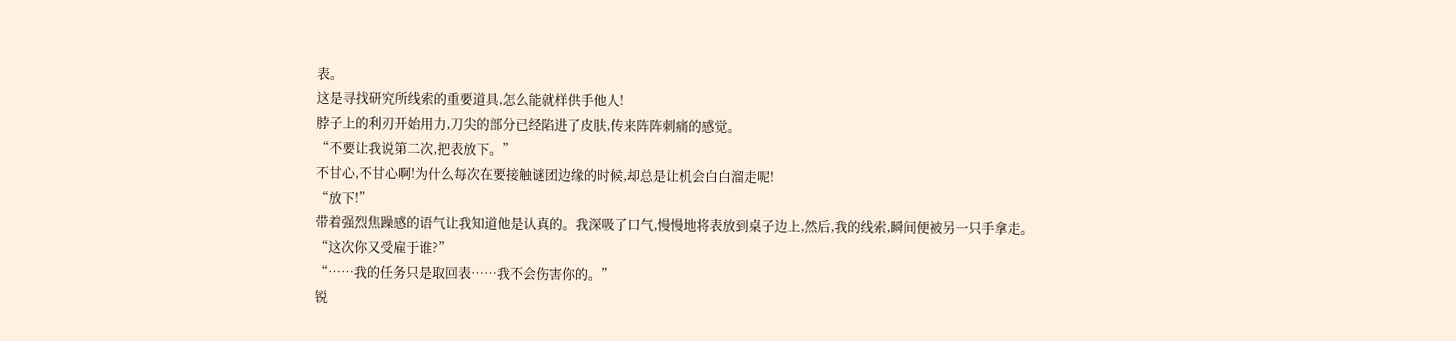表。
这是寻找研究所线索的重要道具,怎么能就样供手他人!
脖子上的利刃开始用力,刀尖的部分已经陷进了皮肤,传来阵阵刺痛的感觉。
“不要让我说第二次,把表放下。”
不甘心,不甘心啊!为什么每次在要接触谜团边缘的时候,却总是让机会白白溜走呢!
“放下!”
带着强烈焦躁感的语气让我知道他是认真的。我深吸了口气,慢慢地将表放到桌子边上,然后,我的线索,瞬间便被另一只手拿走。
“这次你又受雇于谁?”
“……我的任务只是取回表……我不会伤害你的。”
锐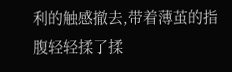利的触感撤去,带着薄茧的指腹轻轻揉了揉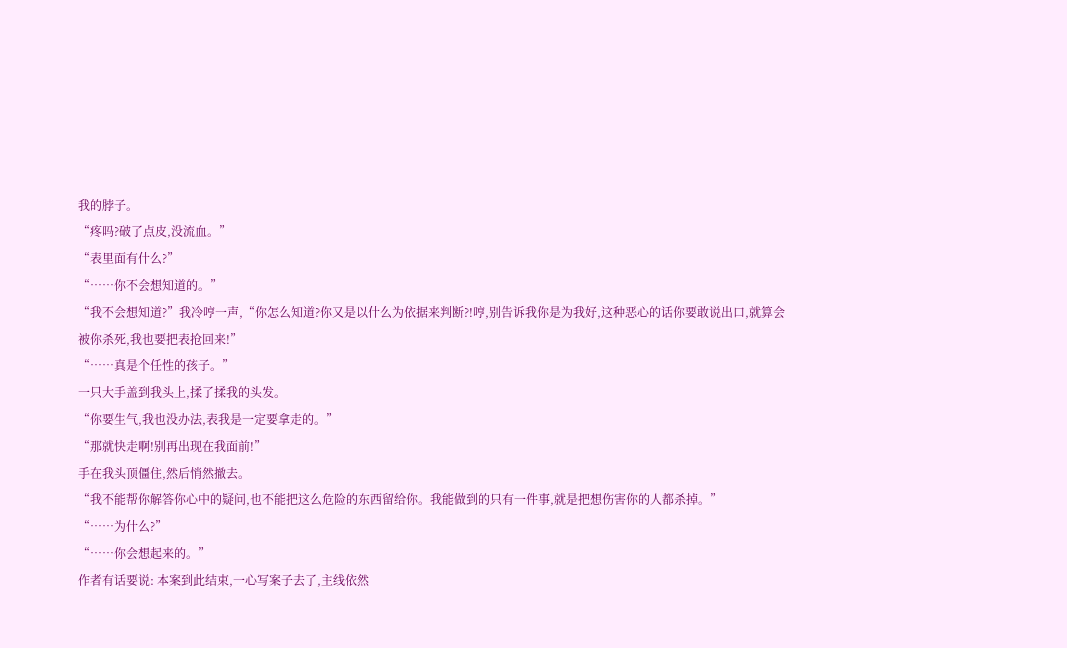我的脖子。
“疼吗?破了点皮,没流血。”
“表里面有什么?”
“……你不会想知道的。”
“我不会想知道?”我冷哼一声,“你怎么知道?你又是以什么为依据来判断?!哼,别告诉我你是为我好,这种恶心的话你要敢说出口,就算会被你杀死,我也要把表抢回来!”
“……真是个任性的孩子。”
一只大手盖到我头上,揉了揉我的头发。
“你要生气,我也没办法,表我是一定要拿走的。”
“那就快走啊!别再出现在我面前!”
手在我头顶僵住,然后悄然撤去。
“我不能帮你解答你心中的疑问,也不能把这么危险的东西留给你。我能做到的只有一件事,就是把想伤害你的人都杀掉。”
“……为什么?”
“……你会想起来的。”
作者有话要说: 本案到此结束,一心写案子去了,主线依然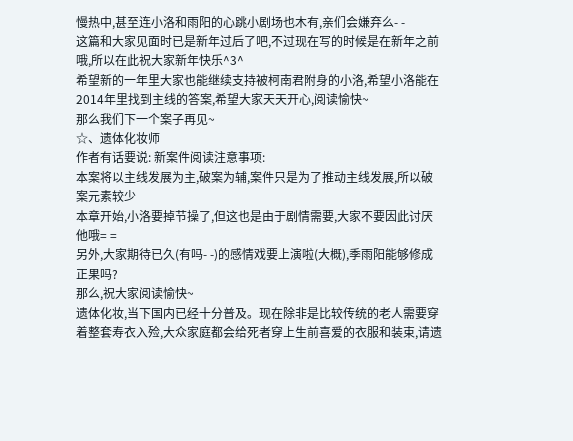慢热中,甚至连小洛和雨阳的心跳小剧场也木有,亲们会嫌弃么- -
这篇和大家见面时已是新年过后了吧,不过现在写的时候是在新年之前哦,所以在此祝大家新年快乐^3^
希望新的一年里大家也能继续支持被柯南君附身的小洛,希望小洛能在2014年里找到主线的答案,希望大家天天开心,阅读愉快~
那么我们下一个案子再见~
☆、遗体化妆师
作者有话要说: 新案件阅读注意事项:
本案将以主线发展为主,破案为辅,案件只是为了推动主线发展,所以破案元素较少
本章开始,小洛要掉节操了,但这也是由于剧情需要,大家不要因此讨厌他哦= =
另外,大家期待已久(有吗- -)的感情戏要上演啦(大概),季雨阳能够修成正果吗?
那么,祝大家阅读愉快~
遗体化妆,当下国内已经十分普及。现在除非是比较传统的老人需要穿着整套寿衣入殓,大众家庭都会给死者穿上生前喜爱的衣服和装束,请遗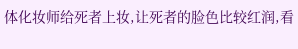体化妆师给死者上妆,让死者的脸色比较红润,看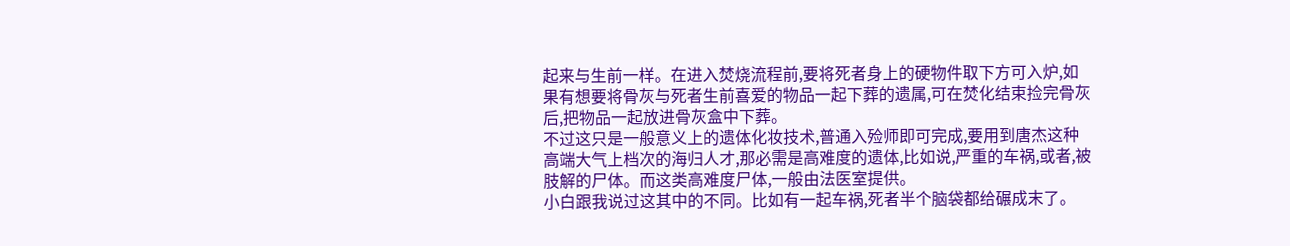起来与生前一样。在进入焚烧流程前,要将死者身上的硬物件取下方可入炉,如果有想要将骨灰与死者生前喜爱的物品一起下葬的遗属,可在焚化结束捡完骨灰后,把物品一起放进骨灰盒中下葬。
不过这只是一般意义上的遗体化妆技术,普通入殓师即可完成,要用到唐杰这种高端大气上档次的海归人才,那必需是高难度的遗体,比如说,严重的车祸,或者,被肢解的尸体。而这类高难度尸体,一般由法医室提供。
小白跟我说过这其中的不同。比如有一起车祸,死者半个脑袋都给碾成末了。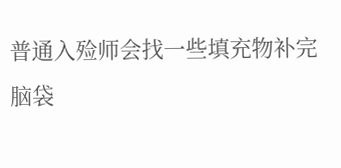普通入殓师会找一些填充物补完脑袋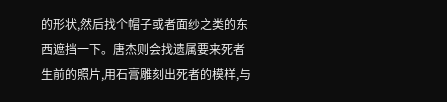的形状,然后找个帽子或者面纱之类的东西遮挡一下。唐杰则会找遗属要来死者生前的照片,用石膏雕刻出死者的模样,与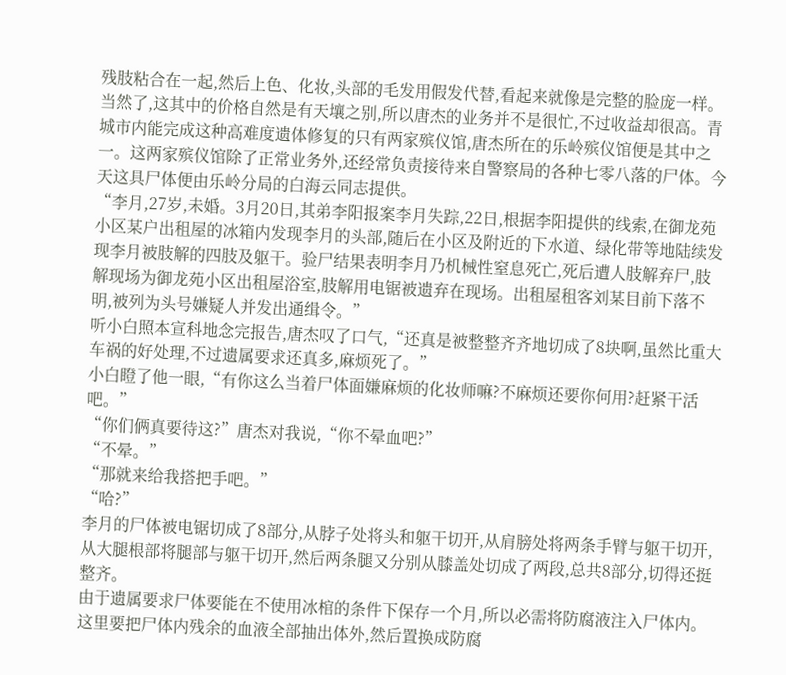残肢粘合在一起,然后上色、化妆,头部的毛发用假发代替,看起来就像是完整的脸庞一样。
当然了,这其中的价格自然是有天壤之别,所以唐杰的业务并不是很忙,不过收益却很高。青城市内能完成这种高难度遗体修复的只有两家殡仪馆,唐杰所在的乐岭殡仪馆便是其中之一。这两家殡仪馆除了正常业务外,还经常负责接待来自警察局的各种七零八落的尸体。今天这具尸体便由乐岭分局的白海云同志提供。
“李月,27岁,未婚。3月20日,其弟李阳报案李月失踪,22日,根据李阳提供的线索,在御龙苑小区某户出租屋的冰箱内发现李月的头部,随后在小区及附近的下水道、绿化带等地陆续发现李月被肢解的四肢及躯干。验尸结果表明李月乃机械性窒息死亡,死后遭人肢解弃尸,肢解现场为御龙苑小区出租屋浴室,肢解用电锯被遗弃在现场。出租屋租客刘某目前下落不明,被列为头号嫌疑人并发出通缉令。”
听小白照本宣科地念完报告,唐杰叹了口气,“还真是被整整齐齐地切成了8块啊,虽然比重大车祸的好处理,不过遗属要求还真多,麻烦死了。”
小白瞪了他一眼,“有你这么当着尸体面嫌麻烦的化妆师嘛?不麻烦还要你何用?赶紧干活吧。”
“你们俩真要待这?”唐杰对我说,“你不晕血吧?”
“不晕。”
“那就来给我搭把手吧。”
“哈?”
李月的尸体被电锯切成了8部分,从脖子处将头和躯干切开,从肩膀处将两条手臂与躯干切开,从大腿根部将腿部与躯干切开,然后两条腿又分别从膝盖处切成了两段,总共8部分,切得还挺整齐。
由于遗属要求尸体要能在不使用冰棺的条件下保存一个月,所以必需将防腐液注入尸体内。这里要把尸体内残余的血液全部抽出体外,然后置换成防腐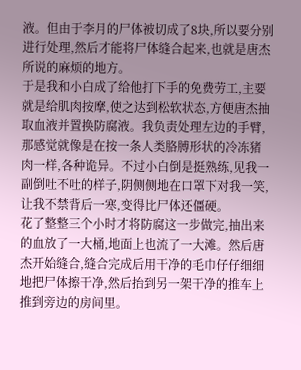液。但由于李月的尸体被切成了8块,所以要分别进行处理,然后才能将尸体缝合起来,也就是唐杰所说的麻烦的地方。
于是我和小白成了给他打下手的免费劳工,主要就是给肌肉按摩,使之达到松软状态,方便唐杰抽取血液并置换防腐液。我负责处理左边的手臂,那感觉就像是在按一条人类胳膊形状的冷冻猪肉一样,各种诡异。不过小白倒是挺熟练,见我一副倒吐不吐的样子,阴侧侧地在口罩下对我一笑,让我不禁背后一寒,变得比尸体还僵硬。
花了整整三个小时才将防腐这一步做完,抽出来的血放了一大桶,地面上也流了一大滩。然后唐杰开始缝合,缝合完成后用干净的毛巾仔仔细细地把尸体擦干净,然后抬到另一架干净的推车上推到旁边的房间里。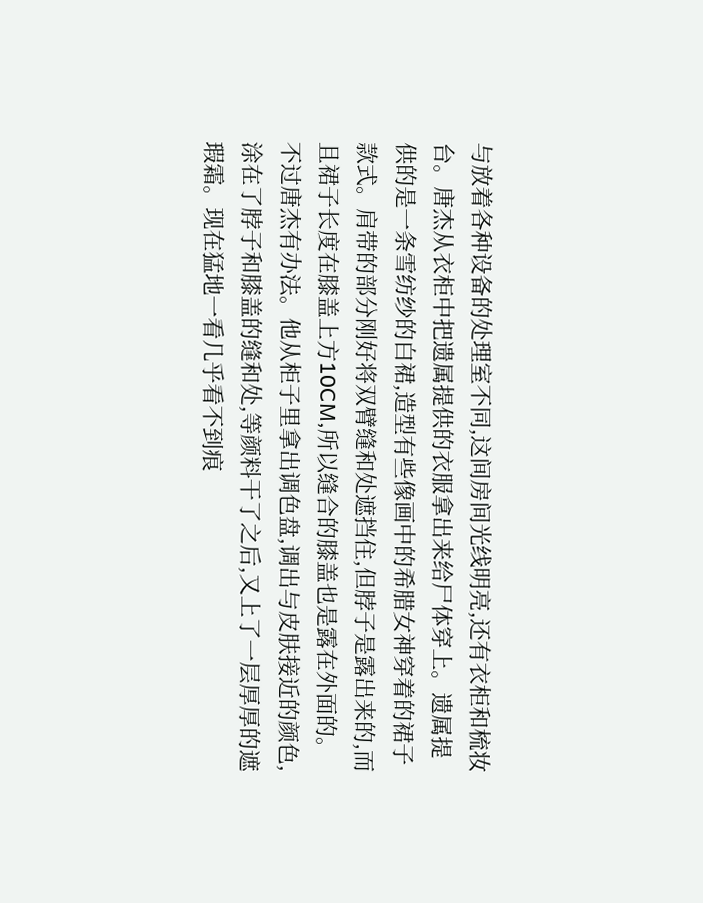与放着各种设备的处理室不同,这间房间光线明亮,还有衣柜和梳妆台。唐杰从衣柜中把遗属提供的衣服拿出来给尸体穿上。遗属提供的是一条雪纺纱的白裙,造型有些像画中的希腊女神穿着的裙子款式。肩带的部分刚好将双臂缝和处遮挡住,但脖子是露出来的,而且裙子长度在膝盖上方10CM,所以缝合的膝盖也是露在外面的。
不过唐杰有办法。他从柜子里拿出调色盘,调出与皮肤接近的颜色,涂在了脖子和膝盖的缝和处,等颜料干了之后,又上了一层厚厚的遮瑕霜。现在猛地一看几乎看不到痕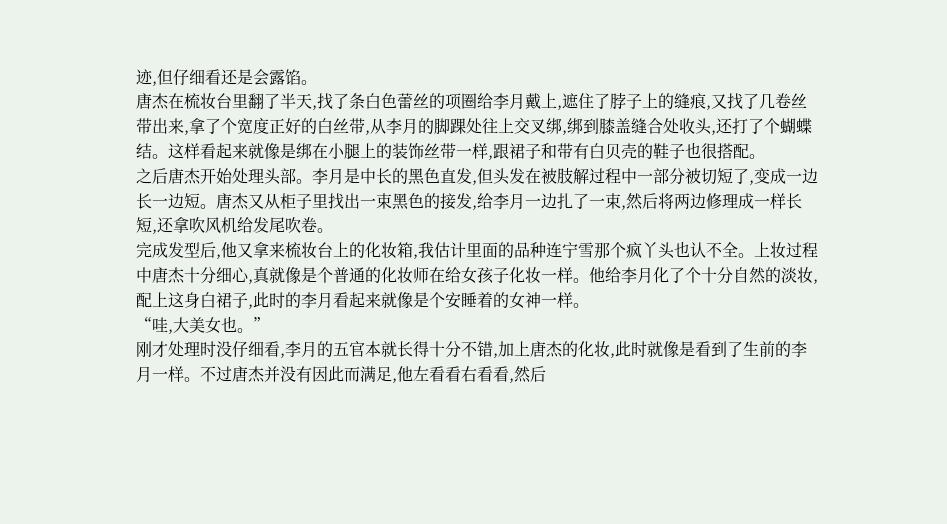迹,但仔细看还是会露馅。
唐杰在梳妆台里翻了半天,找了条白色蕾丝的项圈给李月戴上,遮住了脖子上的缝痕,又找了几卷丝带出来,拿了个宽度正好的白丝带,从李月的脚踝处往上交叉绑,绑到膝盖缝合处收头,还打了个蝴蝶结。这样看起来就像是绑在小腿上的装饰丝带一样,跟裙子和带有白贝壳的鞋子也很搭配。
之后唐杰开始处理头部。李月是中长的黑色直发,但头发在被肢解过程中一部分被切短了,变成一边长一边短。唐杰又从柜子里找出一束黑色的接发,给李月一边扎了一束,然后将两边修理成一样长短,还拿吹风机给发尾吹卷。
完成发型后,他又拿来梳妆台上的化妆箱,我估计里面的品种连宁雪那个疯丫头也认不全。上妆过程中唐杰十分细心,真就像是个普通的化妆师在给女孩子化妆一样。他给李月化了个十分自然的淡妆,配上这身白裙子,此时的李月看起来就像是个安睡着的女神一样。
“哇,大美女也。”
刚才处理时没仔细看,李月的五官本就长得十分不错,加上唐杰的化妆,此时就像是看到了生前的李月一样。不过唐杰并没有因此而满足,他左看看右看看,然后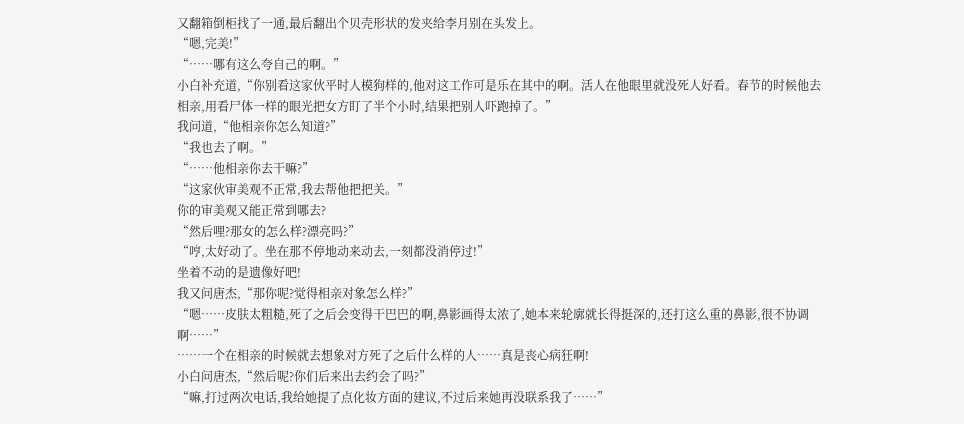又翻箱倒柜找了一通,最后翻出个贝壳形状的发夹给李月别在头发上。
“嗯,完美!”
“……哪有这么夸自己的啊。”
小白补充道,“你别看这家伙平时人模狗样的,他对这工作可是乐在其中的啊。活人在他眼里就没死人好看。春节的时候他去相亲,用看尸体一样的眼光把女方盯了半个小时,结果把别人吓跑掉了。”
我问道,“他相亲你怎么知道?”
“我也去了啊。”
“……他相亲你去干嘛?”
“这家伙审美观不正常,我去帮他把把关。”
你的审美观又能正常到哪去?
“然后哩?那女的怎么样?漂亮吗?”
“哼,太好动了。坐在那不停地动来动去,一刻都没消停过!”
坐着不动的是遗像好吧!
我又问唐杰,“那你呢?觉得相亲对象怎么样?”
“嗯……皮肤太粗糙,死了之后会变得干巴巴的啊,鼻影画得太浓了,她本来轮廓就长得挺深的,还打这么重的鼻影,很不协调啊……”
……一个在相亲的时候就去想象对方死了之后什么样的人……真是丧心病狂啊!
小白问唐杰,“然后呢?你们后来出去约会了吗?”
“嘛,打过两次电话,我给她提了点化妆方面的建议,不过后来她再没联系我了……”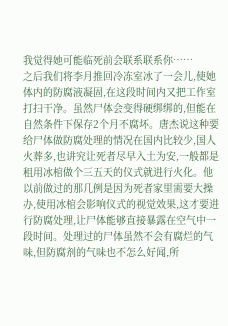我觉得她可能临死前会联系联系你……
之后我们将李月推回冷冻室冰了一会儿,使她体内的防腐液凝固,在这段时间内又把工作室打扫干净。虽然尸体会变得硬绑绑的,但能在自然条件下保存2个月不腐坏。唐杰说这种要给尸体做防腐处理的情况在国内比较少,国人火葬多,也讲究让死者尽早入土为安,一般都是租用冰棺做个三五天的仪式就进行火化。他以前做过的那几例是因为死者家里需要大操办,使用冰棺会影响仪式的视觉效果,这才要进行防腐处理,让尸体能够直接暴露在空气中一段时间。处理过的尸体虽然不会有腐烂的气味,但防腐剂的气味也不怎么好闻,所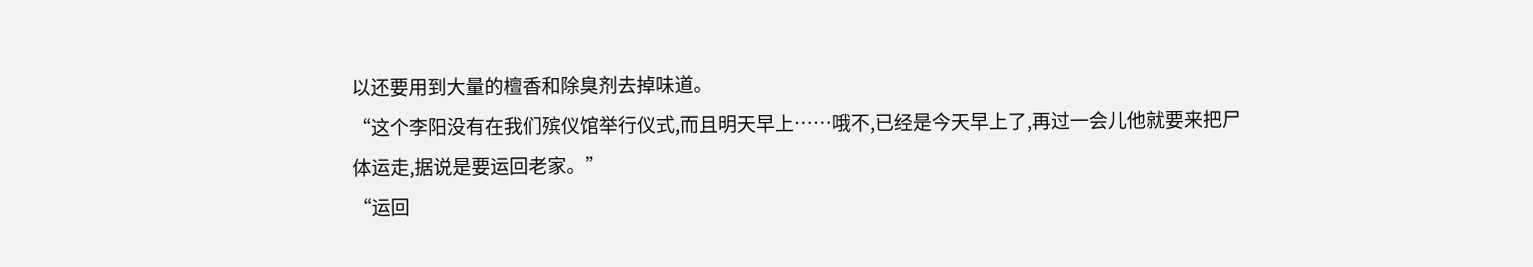以还要用到大量的檀香和除臭剂去掉味道。
“这个李阳没有在我们殡仪馆举行仪式,而且明天早上……哦不,已经是今天早上了,再过一会儿他就要来把尸体运走,据说是要运回老家。”
“运回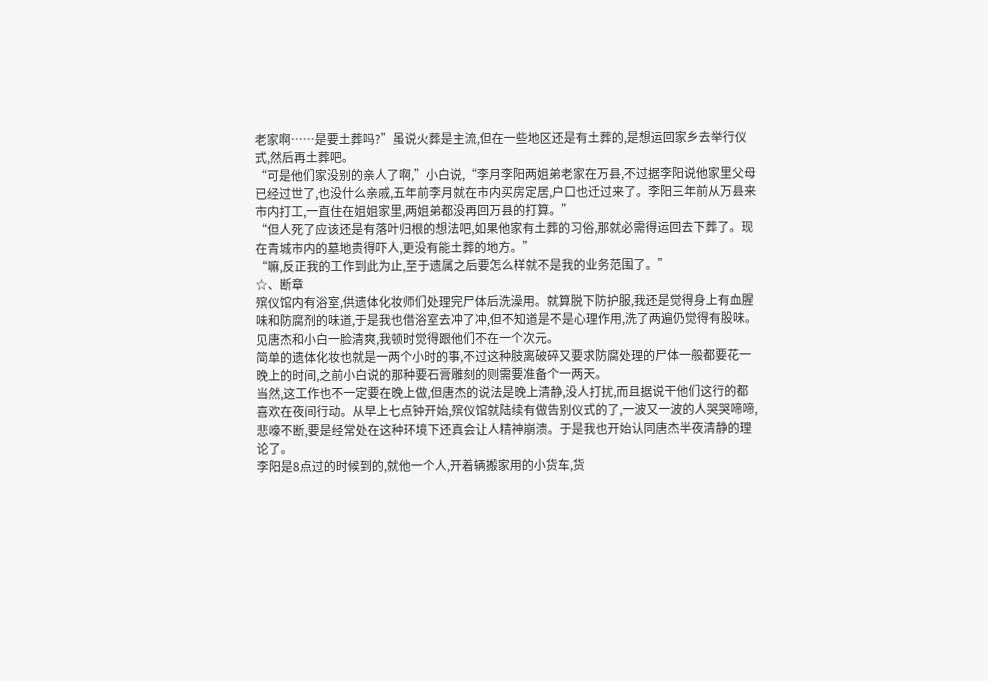老家啊……是要土葬吗?”虽说火葬是主流,但在一些地区还是有土葬的,是想运回家乡去举行仪式,然后再土葬吧。
“可是他们家没别的亲人了啊,”小白说,“李月李阳两姐弟老家在万县,不过据李阳说他家里父母已经过世了,也没什么亲戚,五年前李月就在市内买房定居,户口也迁过来了。李阳三年前从万县来市内打工,一直住在姐姐家里,两姐弟都没再回万县的打算。”
“但人死了应该还是有落叶归根的想法吧,如果他家有土葬的习俗,那就必需得运回去下葬了。现在青城市内的墓地贵得吓人,更没有能土葬的地方。”
“嘛,反正我的工作到此为止,至于遗属之后要怎么样就不是我的业务范围了。”
☆、断章
殡仪馆内有浴室,供遗体化妆师们处理完尸体后洗澡用。就算脱下防护服,我还是觉得身上有血腥味和防腐剂的味道,于是我也借浴室去冲了冲,但不知道是不是心理作用,洗了两遍仍觉得有股味。见唐杰和小白一脸清爽,我顿时觉得跟他们不在一个次元。
简单的遗体化妆也就是一两个小时的事,不过这种肢离破碎又要求防腐处理的尸体一般都要花一晚上的时间,之前小白说的那种要石膏雕刻的则需要准备个一两天。
当然,这工作也不一定要在晚上做,但唐杰的说法是晚上清静,没人打扰,而且据说干他们这行的都喜欢在夜间行动。从早上七点钟开始,殡仪馆就陆续有做告别仪式的了,一波又一波的人哭哭啼啼,悲嚎不断,要是经常处在这种环境下还真会让人精神崩溃。于是我也开始认同唐杰半夜清静的理论了。
李阳是8点过的时候到的,就他一个人,开着辆搬家用的小货车,货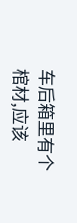车后箱里有个棺材,应该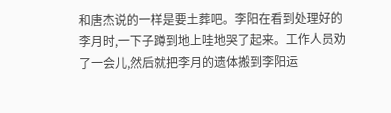和唐杰说的一样是要土葬吧。李阳在看到处理好的李月时,一下子蹲到地上哇地哭了起来。工作人员劝了一会儿,然后就把李月的遗体搬到李阳运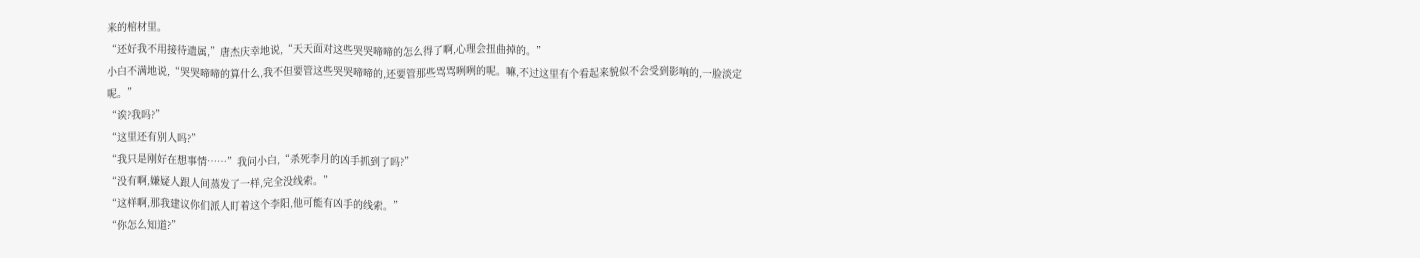来的棺材里。
“还好我不用接待遗属,”唐杰庆幸地说,“天天面对这些哭哭啼啼的怎么得了啊,心理会扭曲掉的。”
小白不满地说,“哭哭啼啼的算什么,我不但要管这些哭哭啼啼的,还要管那些骂骂咧咧的呢。嘛,不过这里有个看起来貌似不会受到影响的,一脸淡定呢。”
“诶?我吗?”
“这里还有别人吗?”
“我只是刚好在想事情……”我问小白,“杀死李月的凶手抓到了吗?”
“没有啊,嫌疑人跟人间蒸发了一样,完全没线索。”
“这样啊,那我建议你们派人盯着这个李阳,他可能有凶手的线索。”
“你怎么知道?”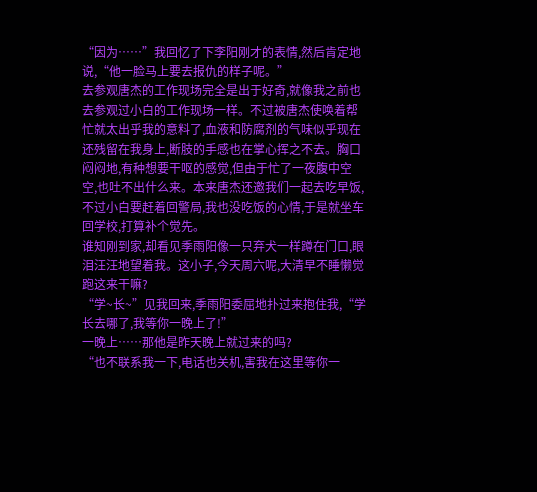“因为……”我回忆了下李阳刚才的表情,然后肯定地说,“他一脸马上要去报仇的样子呢。”
去参观唐杰的工作现场完全是出于好奇,就像我之前也去参观过小白的工作现场一样。不过被唐杰使唤着帮忙就太出乎我的意料了,血液和防腐剂的气味似乎现在还残留在我身上,断肢的手感也在掌心挥之不去。胸口闷闷地,有种想要干呕的感觉,但由于忙了一夜腹中空空,也吐不出什么来。本来唐杰还邀我们一起去吃早饭,不过小白要赶着回警局,我也没吃饭的心情,于是就坐车回学校,打算补个觉先。
谁知刚到家,却看见季雨阳像一只弃犬一样蹲在门口,眼泪汪汪地望着我。这小子,今天周六呢,大清早不睡懒觉跑这来干嘛?
“学~长~”见我回来,季雨阳委屈地扑过来抱住我,“学长去哪了,我等你一晚上了!”
一晚上……那他是昨天晚上就过来的吗?
“也不联系我一下,电话也关机,害我在这里等你一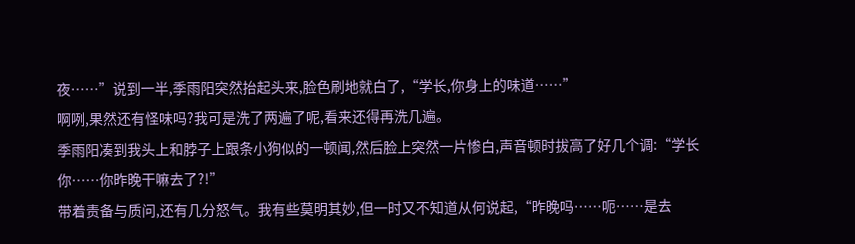夜……”说到一半,季雨阳突然抬起头来,脸色刷地就白了,“学长,你身上的味道……”
啊咧,果然还有怪味吗?我可是洗了两遍了呢,看来还得再洗几遍。
季雨阳凑到我头上和脖子上跟条小狗似的一顿闻,然后脸上突然一片惨白,声音顿时拔高了好几个调:“学长你……你昨晚干嘛去了?!”
带着责备与质问,还有几分怒气。我有些莫明其妙,但一时又不知道从何说起,“昨晚吗……呃……是去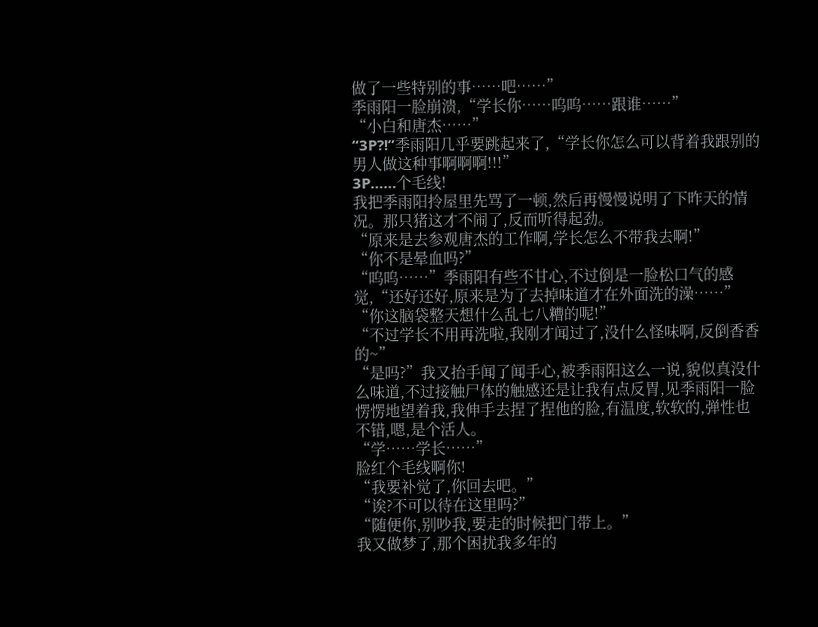做了一些特别的事……吧……”
季雨阳一脸崩溃,“学长你……呜呜……跟谁……”
“小白和唐杰……”
“3P?!”季雨阳几乎要跳起来了,“学长你怎么可以背着我跟别的男人做这种事啊啊啊!!!”
3P……个毛线!
我把季雨阳拎屋里先骂了一顿,然后再慢慢说明了下昨天的情况。那只猪这才不闹了,反而听得起劲。
“原来是去参观唐杰的工作啊,学长怎么不带我去啊!”
“你不是晕血吗?”
“呜呜……”季雨阳有些不甘心,不过倒是一脸松口气的感觉,“还好还好,原来是为了去掉味道才在外面洗的澡……”
“你这脑袋整天想什么乱七八糟的呢!”
“不过学长不用再洗啦,我刚才闻过了,没什么怪味啊,反倒香香的~”
“是吗?”我又抬手闻了闻手心,被季雨阳这么一说,貌似真没什么味道,不过接触尸体的触感还是让我有点反胃,见季雨阳一脸愣愣地望着我,我伸手去捏了捏他的脸,有温度,软软的,弹性也不错,嗯,是个活人。
“学……学长……”
脸红个毛线啊你!
“我要补觉了,你回去吧。”
“诶?不可以待在这里吗?”
“随便你,别吵我,要走的时候把门带上。”
我又做梦了,那个困扰我多年的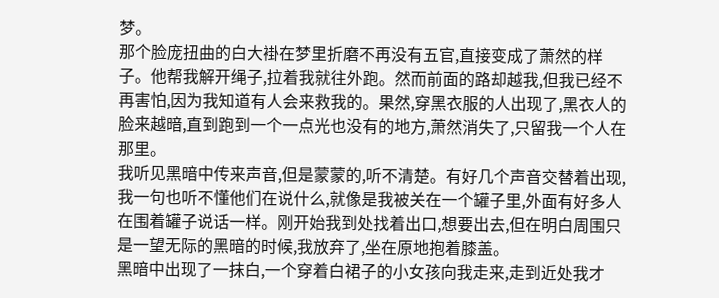梦。
那个脸庞扭曲的白大褂在梦里折磨不再没有五官,直接变成了萧然的样子。他帮我解开绳子,拉着我就往外跑。然而前面的路却越我,但我已经不再害怕,因为我知道有人会来救我的。果然,穿黑衣服的人出现了,黑衣人的脸来越暗,直到跑到一个一点光也没有的地方,萧然消失了,只留我一个人在那里。
我听见黑暗中传来声音,但是蒙蒙的,听不清楚。有好几个声音交替着出现,我一句也听不懂他们在说什么,就像是我被关在一个罐子里,外面有好多人在围着罐子说话一样。刚开始我到处找着出口,想要出去,但在明白周围只是一望无际的黑暗的时候,我放弃了,坐在原地抱着膝盖。
黑暗中出现了一抹白,一个穿着白裙子的小女孩向我走来,走到近处我才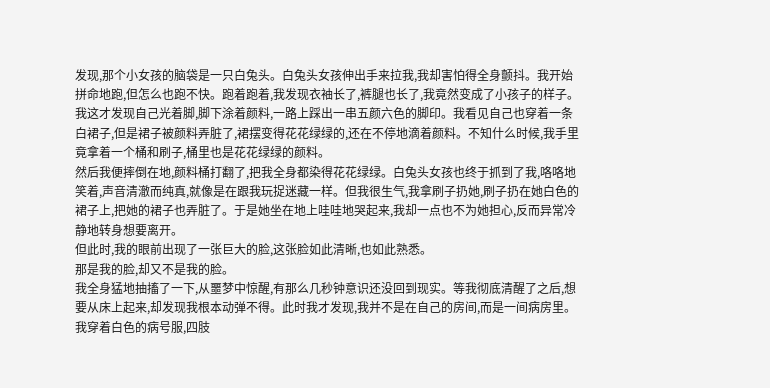发现,那个小女孩的脑袋是一只白兔头。白兔头女孩伸出手来拉我,我却害怕得全身颤抖。我开始拼命地跑,但怎么也跑不快。跑着跑着,我发现衣袖长了,裤腿也长了,我竟然变成了小孩子的样子。
我这才发现自己光着脚,脚下涂着颜料,一路上踩出一串五颜六色的脚印。我看见自己也穿着一条白裙子,但是裙子被颜料弄脏了,裙摆变得花花绿绿的,还在不停地滴着颜料。不知什么时候,我手里竟拿着一个桶和刷子,桶里也是花花绿绿的颜料。
然后我便摔倒在地,颜料桶打翻了,把我全身都染得花花绿绿。白兔头女孩也终于抓到了我,咯咯地笑着,声音清澈而纯真,就像是在跟我玩捉迷藏一样。但我很生气,我拿刷子扔她,刷子扔在她白色的裙子上,把她的裙子也弄脏了。于是她坐在地上哇哇地哭起来,我却一点也不为她担心,反而异常冷静地转身想要离开。
但此时,我的眼前出现了一张巨大的脸,这张脸如此清晰,也如此熟悉。
那是我的脸,却又不是我的脸。
我全身猛地抽搐了一下,从噩梦中惊醒,有那么几秒钟意识还没回到现实。等我彻底清醒了之后,想要从床上起来,却发现我根本动弹不得。此时我才发现,我并不是在自己的房间,而是一间病房里。我穿着白色的病号服,四肢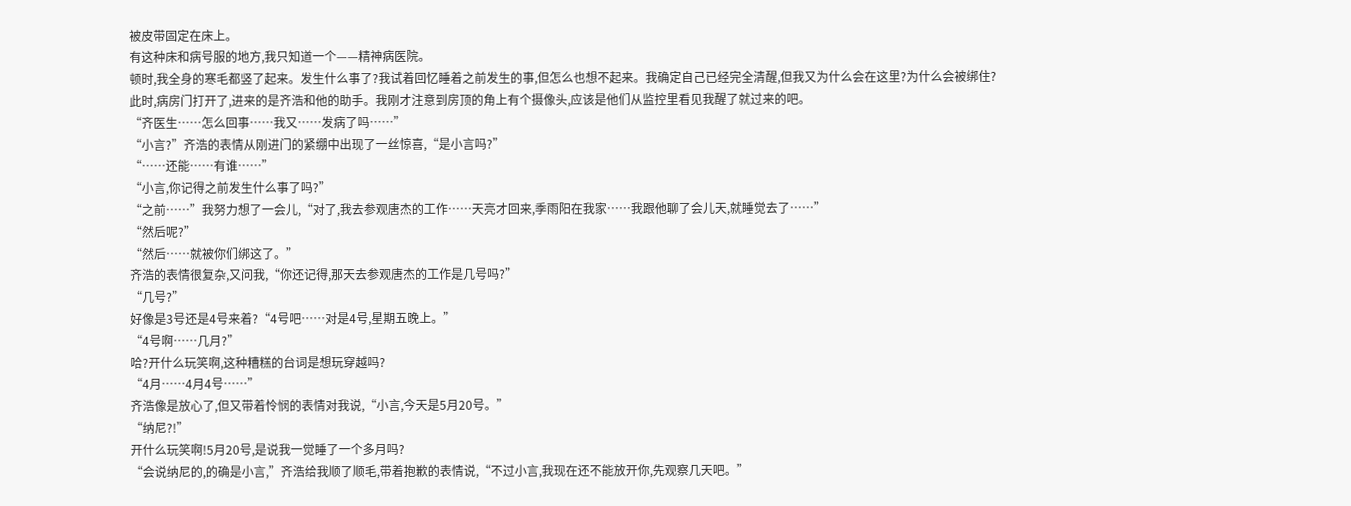被皮带固定在床上。
有这种床和病号服的地方,我只知道一个——精神病医院。
顿时,我全身的寒毛都竖了起来。发生什么事了?我试着回忆睡着之前发生的事,但怎么也想不起来。我确定自己已经完全清醒,但我又为什么会在这里?为什么会被绑住?
此时,病房门打开了,进来的是齐浩和他的助手。我刚才注意到房顶的角上有个摄像头,应该是他们从监控里看见我醒了就过来的吧。
“齐医生……怎么回事……我又……发病了吗……”
“小言?”齐浩的表情从刚进门的紧绷中出现了一丝惊喜,“是小言吗?”
“……还能……有谁……”
“小言,你记得之前发生什么事了吗?”
“之前……”我努力想了一会儿,“对了,我去参观唐杰的工作……天亮才回来,季雨阳在我家……我跟他聊了会儿天,就睡觉去了……”
“然后呢?”
“然后……就被你们绑这了。”
齐浩的表情很复杂,又问我,“你还记得,那天去参观唐杰的工作是几号吗?”
“几号?”
好像是3号还是4号来着?“4号吧……对是4号,星期五晚上。”
“4号啊……几月?”
哈?开什么玩笑啊,这种糟糕的台词是想玩穿越吗?
“4月……4月4号……”
齐浩像是放心了,但又带着怜悯的表情对我说,“小言,今天是5月20号。”
“纳尼?!”
开什么玩笑啊!5月20号,是说我一觉睡了一个多月吗?
“会说纳尼的,的确是小言,”齐浩给我顺了顺毛,带着抱歉的表情说,“不过小言,我现在还不能放开你,先观察几天吧。”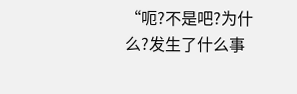“呃?不是吧?为什么?发生了什么事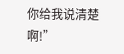你给我说清楚啊!”